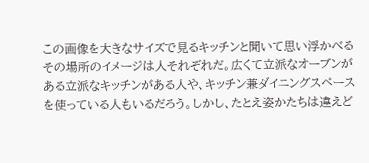この画像を大きなサイズで見るキッチンと聞いて思い浮かべるその場所のイメージは人それぞれだ。広くて立派なオーブンがある立派なキッチンがある人や、キッチン兼ダイニングスペースを使っている人もいるだろう。しかし、たとえ姿かたちは違えど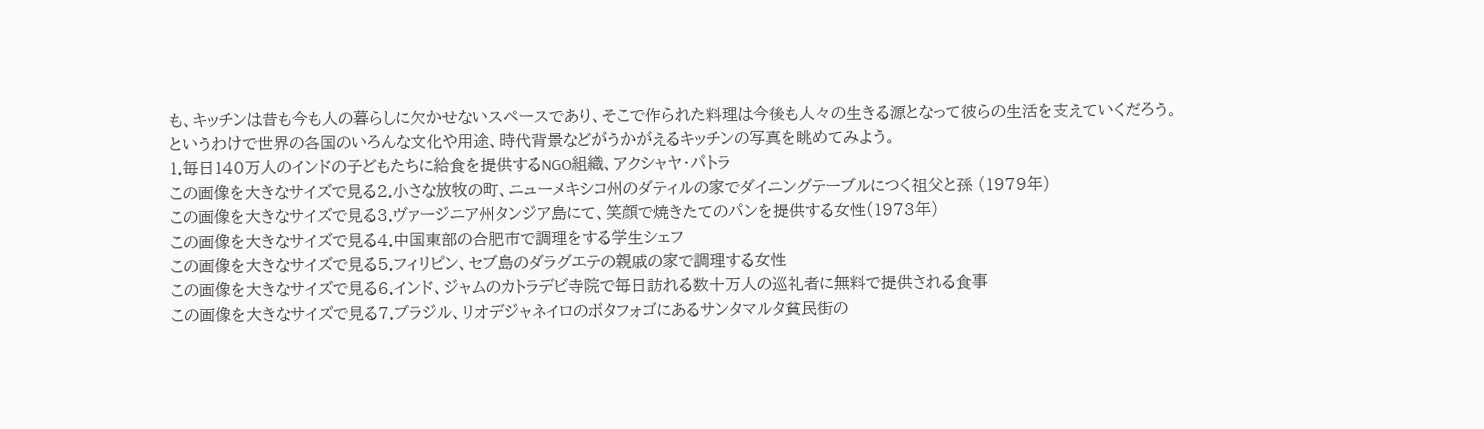も、キッチンは昔も今も人の暮らしに欠かせないスペースであり、そこで作られた料理は今後も人々の生きる源となって彼らの生活を支えていくだろう。
というわけで世界の各国のいろんな文化や用途、時代背景などがうかがえるキッチンの写真を眺めてみよう。
1.毎日140万人のインドの子どもたちに給食を提供するNGO組織、アクシャヤ・パトラ
この画像を大きなサイズで見る2.小さな放牧の町、ニューメキシコ州のダティルの家でダイニングテーブルにつく祖父と孫 (1979年)
この画像を大きなサイズで見る3.ヴァージニア州タンジア島にて、笑顔で焼きたてのパンを提供する女性(1973年)
この画像を大きなサイズで見る4.中国東部の合肥市で調理をする学生シェフ
この画像を大きなサイズで見る5.フィリピン、セブ島のダラグエテの親戚の家で調理する女性
この画像を大きなサイズで見る6.インド、ジャムのカトラデビ寺院で毎日訪れる数十万人の巡礼者に無料で提供される食事
この画像を大きなサイズで見る7.ブラジル、リオデジャネイロのボタフォゴにあるサンタマルタ貧民街の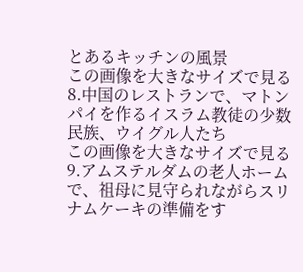とあるキッチンの風景
この画像を大きなサイズで見る8.中国のレストランで、マトンパイを作るイスラム教徒の少数民族、ウイグル人たち
この画像を大きなサイズで見る9.アムステルダムの老人ホームで、祖母に見守られながらスリナムケーキの準備をす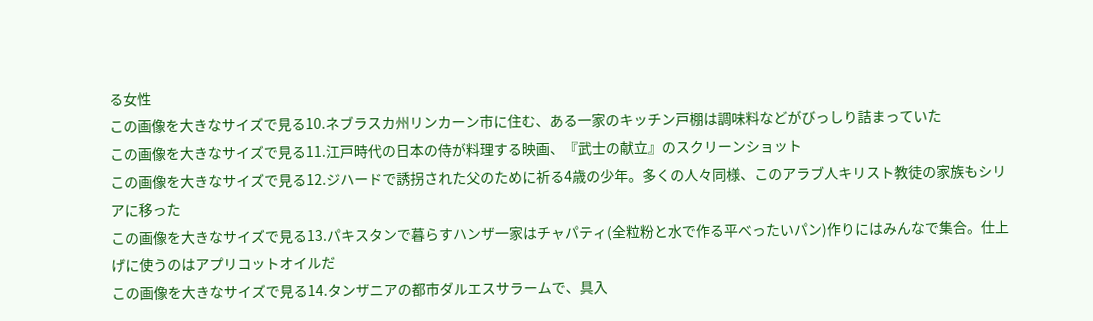る女性
この画像を大きなサイズで見る10.ネブラスカ州リンカーン市に住む、ある一家のキッチン戸棚は調味料などがびっしり詰まっていた
この画像を大きなサイズで見る11.江戸時代の日本の侍が料理する映画、『武士の献立』のスクリーンショット
この画像を大きなサイズで見る12.ジハードで誘拐された父のために祈る4歳の少年。多くの人々同様、このアラブ人キリスト教徒の家族もシリアに移った
この画像を大きなサイズで見る13.パキスタンで暮らすハンザ一家はチャパティ(全粒粉と水で作る平べったいパン)作りにはみんなで集合。仕上げに使うのはアプリコットオイルだ
この画像を大きなサイズで見る14.タンザニアの都市ダルエスサラームで、具入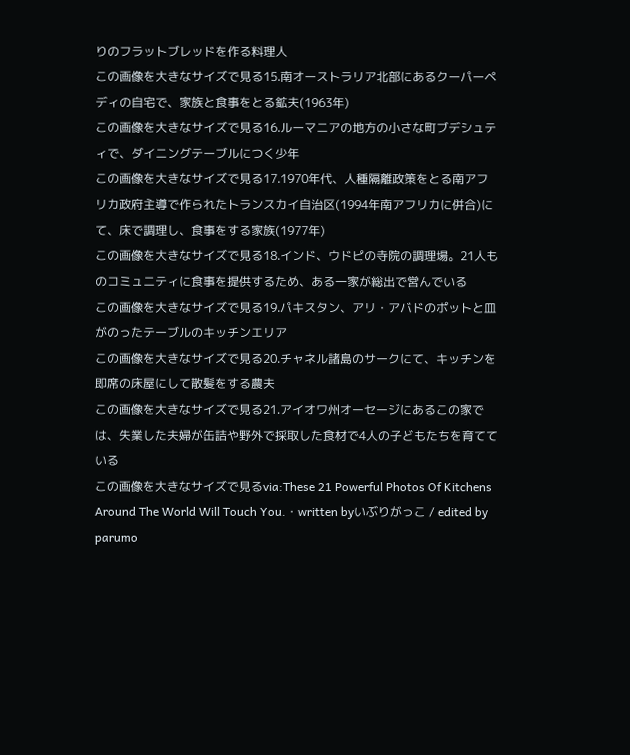りのフラットブレッドを作る料理人
この画像を大きなサイズで見る15.南オーストラリア北部にあるクーパーペディの自宅で、家族と食事をとる鉱夫(1963年)
この画像を大きなサイズで見る16.ルーマニアの地方の小さな町ブデシュティで、ダイニングテーブルにつく少年
この画像を大きなサイズで見る17.1970年代、人種隔離政策をとる南アフリカ政府主導で作られたトランスカイ自治区(1994年南アフリカに併合)にて、床で調理し、食事をする家族(1977年)
この画像を大きなサイズで見る18.インド、ウドピの寺院の調理場。21人ものコミュニティに食事を提供するため、ある一家が総出で営んでいる
この画像を大きなサイズで見る19.パキスタン、アリ・アバドのポットと皿がのったテーブルのキッチンエリア
この画像を大きなサイズで見る20.チャネル諸島のサークにて、キッチンを即席の床屋にして散髪をする農夫
この画像を大きなサイズで見る21.アイオワ州オーセージにあるこの家では、失業した夫婦が缶詰や野外で採取した食材で4人の子どもたちを育てている
この画像を大きなサイズで見るvia:These 21 Powerful Photos Of Kitchens Around The World Will Touch You.・written byいぶりがっこ / edited by parumo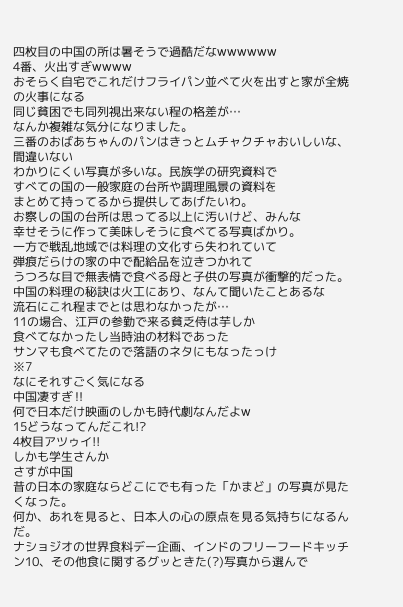四枚目の中国の所は暑そうで過酷だなwwwwww
4番、火出すぎwwww
おそらく自宅でこれだけフライパン並べて火を出すと家が全焼の火事になる
同じ貧困でも同列視出来ない程の格差が…
なんか複雑な気分になりました。
三番のおばあちゃんのパンはきっとムチャクチャおいしいな、間違いない
わかりにくい写真が多いな。民族学の研究資料で
すべての国の一般家庭の台所や調理風景の資料を
まとめて持ってるから提供してあげたいわ。
お察しの国の台所は思ってる以上に汚いけど、みんな
幸せそうに作って美味しそうに食べてる写真ばかり。
一方で戦乱地域では料理の文化すら失われていて
弾痕だらけの家の中で配給品を泣きつかれて
うつろな目で無表情で食べる母と子供の写真が衝撃的だった。
中国の料理の秘訣は火工にあり、なんて聞いたことあるな
流石にこれ程までとは思わなかったが…
11の場合、江戸の参勤で来る貧乏侍は芋しか
食べてなかったし当時油の材料であった
サンマも食べてたので落語のネタにもなったっけ
※7
なにそれすごく気になる
中国凄すぎ‼
何で日本だけ映画のしかも時代劇なんだよw
15どうなってんだこれ!?
4枚目アツゥイ!!
しかも学生さんか
さすが中国
昔の日本の家庭ならどこにでも有った「かまど」の写真が見たくなった。
何か、あれを見ると、日本人の心の原点を見る気持ちになるんだ。
ナショジオの世界食料デー企画、インドのフリーフードキッチン10、その他食に関するグッときた(?)写真から選んで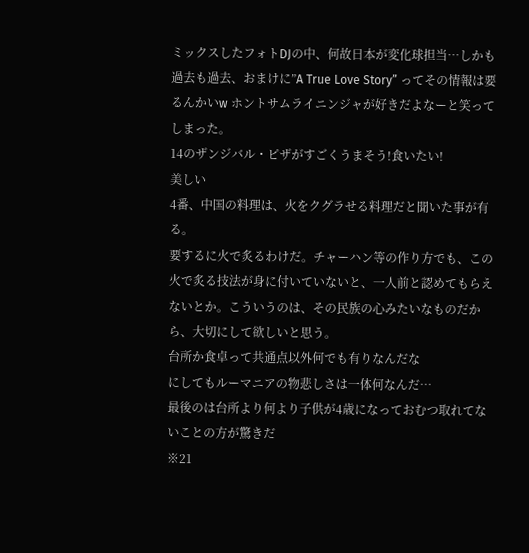ミックスしたフォトDJの中、何故日本が変化球担当…しかも過去も過去、おまけに”A True Love Story” ってその情報は要るんかいw ホントサムライニンジャが好きだよなーと笑ってしまった。
14のザンジバル・ピザがすごくうまそう!食いたい!
美しい
4番、中国の料理は、火をクグラせる料理だと聞いた事が有る。
要するに火で炙るわけだ。チャーハン等の作り方でも、この火で炙る技法が身に付いていないと、一人前と認めてもらえないとか。こういうのは、その民族の心みたいなものだから、大切にして欲しいと思う。
台所か食卓って共通点以外何でも有りなんだな
にしてもルーマニアの物悲しさは一体何なんだ…
最後のは台所より何より子供が4歳になっておむつ取れてないことの方が驚きだ
※21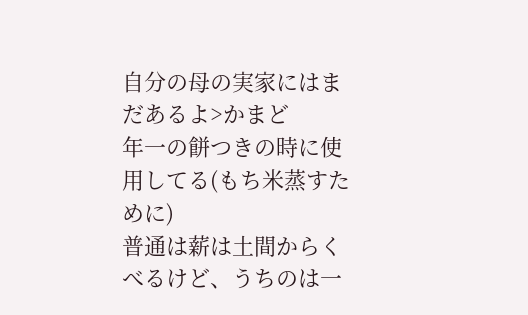自分の母の実家にはまだあるよ>かまど
年一の餅つきの時に使用してる(もち米蒸すために)
普通は薪は土間からくべるけど、うちのは一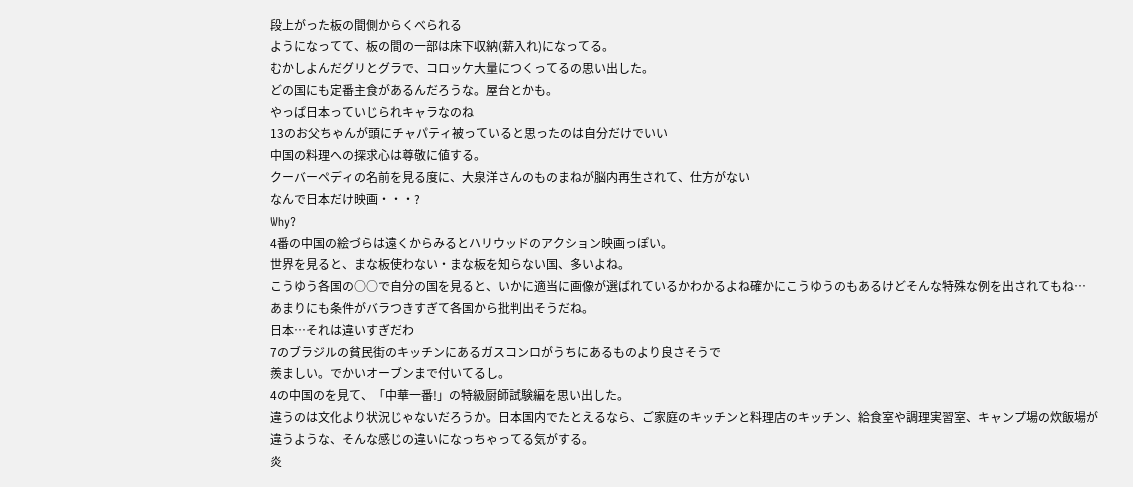段上がった板の間側からくべられる
ようになってて、板の間の一部は床下収納(薪入れ)になってる。
むかしよんだグリとグラで、コロッケ大量につくってるの思い出した。
どの国にも定番主食があるんだろうな。屋台とかも。
やっぱ日本っていじられキャラなのね
13のお父ちゃんが頭にチャパティ被っていると思ったのは自分だけでいい
中国の料理への探求心は尊敬に値する。
クーバーペディの名前を見る度に、大泉洋さんのものまねが脳内再生されて、仕方がない
なんで日本だけ映画・・・?
Why?
4番の中国の絵づらは遠くからみるとハリウッドのアクション映画っぽい。
世界を見ると、まな板使わない・まな板を知らない国、多いよね。
こうゆう各国の○○で自分の国を見ると、いかに適当に画像が選ばれているかわかるよね確かにこうゆうのもあるけどそんな特殊な例を出されてもね…
あまりにも条件がバラつきすぎて各国から批判出そうだね。
日本…それは違いすぎだわ
7のブラジルの貧民街のキッチンにあるガスコンロがうちにあるものより良さそうで
羨ましい。でかいオーブンまで付いてるし。
4の中国のを見て、「中華一番!」の特級厨師試験編を思い出した。
違うのは文化より状況じゃないだろうか。日本国内でたとえるなら、ご家庭のキッチンと料理店のキッチン、給食室や調理実習室、キャンプ場の炊飯場が違うような、そんな感じの違いになっちゃってる気がする。
炎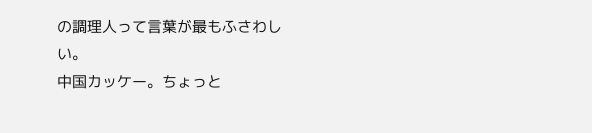の調理人って言葉が最もふさわしい。
中国カッケー。ちょっと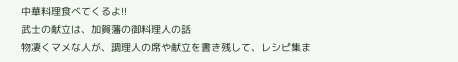中華料理食べてくるよ!!
武士の献立は、加賀藩の御料理人の話
物凄くマメな人が、調理人の席や献立を書き残して、レシピ集ま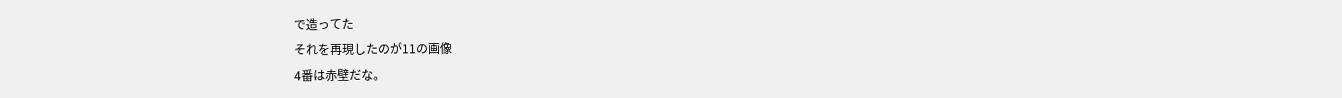で造ってた
それを再現したのが11の画像
4番は赤壁だな。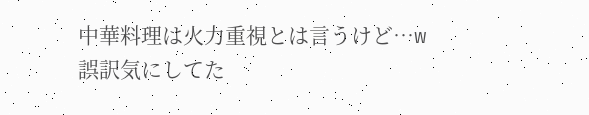中華料理は火力重視とは言うけど…w
誤訳気にしてた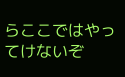らここではやってけないぞ